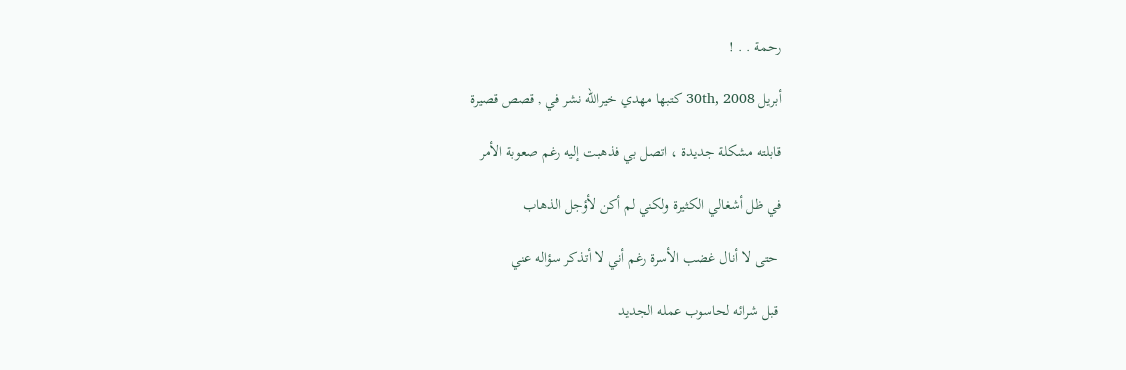رحمة . . !

أبريل 30th, 2008 كتبها مهدي خيرالله نشر في , قصص قصيرة

قابلته مشكلة جديدة ، اتصل بي فذهبت إليه رغم صعوبة الأمر

في ظل أشغالي الكثيرة ولكني لم أكن لأؤجل الذهاب

 حتى لا أنال غضب الأسرة رغم أني لا أتذكر سؤاله عني

 قبل شرائه لحاسوب عمله الجديد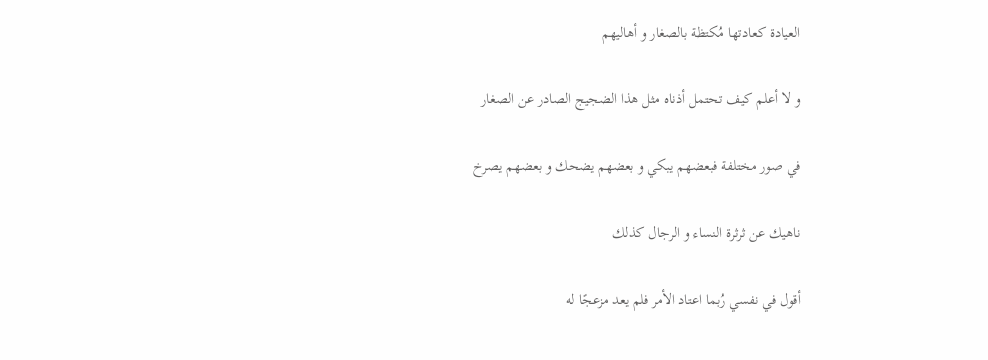العيادة كعادتها مُكتظة بالصغار و أهاليهم

و لا أعلم كيف تحتمل أذناه مثل هذا الضجيج الصادر عن الصغار

في صور مختلفة فبعضهم يبكي و بعضهم يضحك و بعضهم يصرخ

ناهيك عن ثرثرة النساء و الرجال كذلك

أقول في نفسي رُبما اعتاد الأمر فلم يعد مزعجًا له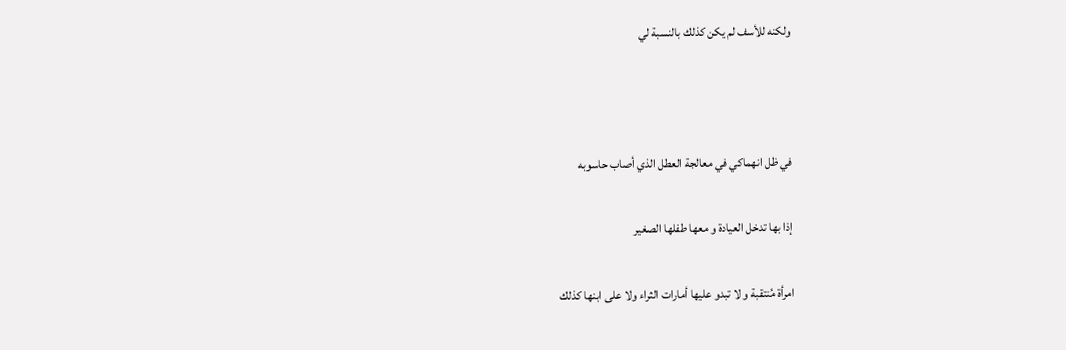ولكنه للأسف لم يكن كذلك بالنسبة لي



في ظل انهماكي في معالجة العطل الذي أصاب حاسوبه

إذا بها تدخل العيادة و معها طفلها الصغير

امرأة مُنتقبة و لا تبدو عليها أمارات الثراء ولا على ابنها كذلك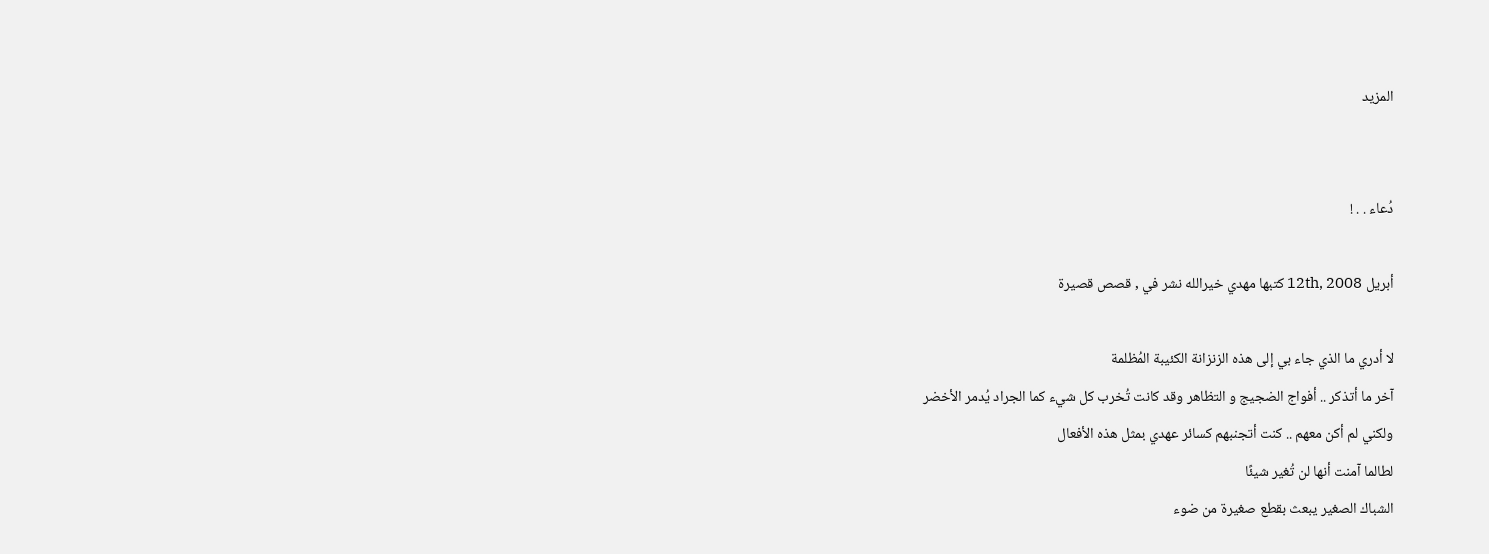المزيد


دُعاء . . !

أبريل 12th, 2008 كتبها مهدي خيرالله نشر في , قصص قصيرة

لا أدري ما الذي جاء بي إلى هذه الزنزانة الكئيبة المُظلمة
آخر ما أتذكر .. أفواج الضجيج و التظاهر وقد كانت تُخرب كل شيء كما الجراد يُدمر الأخضر
ولكني لم أكن معهم .. كنت أتجنبهم كسائر عهدي بمثل هذه الأفعال
لطالما آمنت أنها لن تُغير شيئًا
الشباك الصغير يبعث بقطع صغيرة من ضوء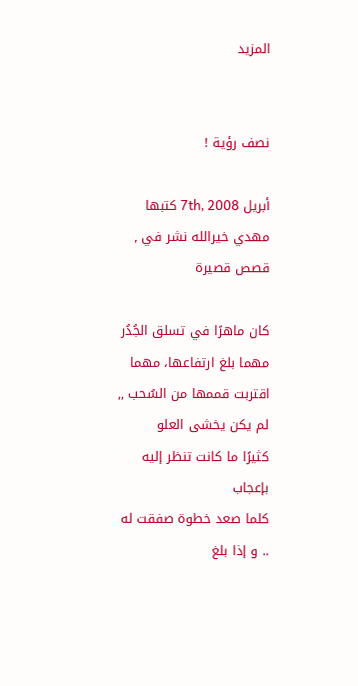المزيد


نصف رؤية !

أبريل 7th, 2008 كتبها مهدي خيرالله نشر في , قصص قصيرة

كان ماهرًا في تسلق الجُدُر
مهما بلغ ارتفاعها، مهما اقتربت قممها من السُحب ,, لم يكن يخشى العلو
كثيرًا ما كانت تنظر إليه بإعجاب
كلما صعد خطوة صفقت له .. و إذا بلغ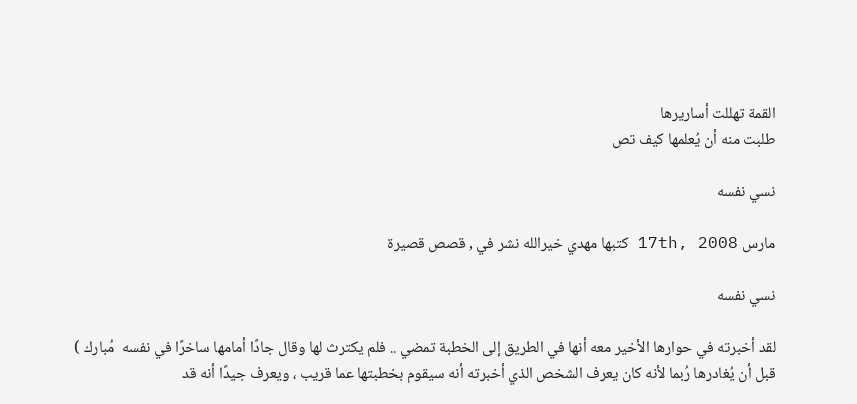القمة تهللت أساريرها
طلبت منه أن يُعلمها كيف تص

نسي نفسه

مارس 17th, 2008 كتبها مهدي خيرالله نشر في , قصص قصيرة

نسي نفسه

لقد أخبرته في حوارها الأخير معه أنها في الطريق إلى الخطبة تمضي .. فلم يكترث لها وقال جادًا أمامها ساخرًا في نفسه  مُبارك ) قبل أن يُغادرها رُبما لأنه كان يعرف الشخص الذي أخبرته أنه سيقوم بخطبتها عما قريب ، ويعرف جيدًا أنه قد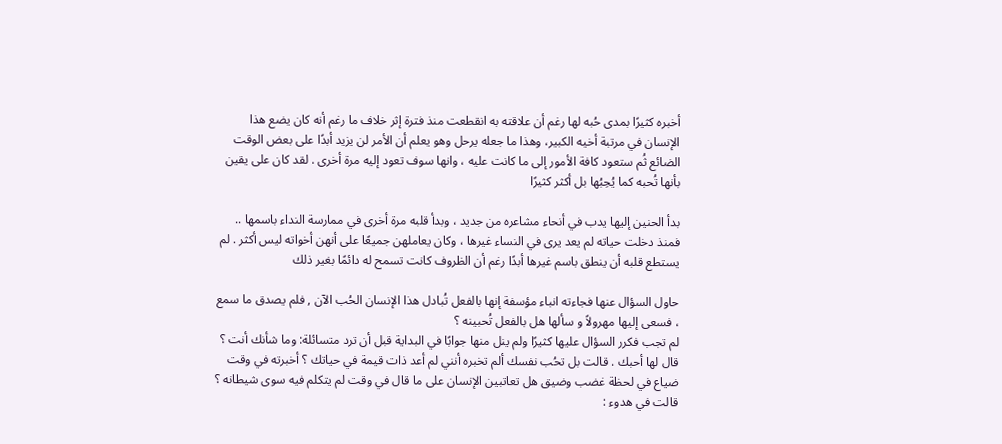أخبره كثيرًا بمدى حُبه لها رغم أن علاقته به انقطعت منذ فترة إثر خلاف ما رغم أنه كان يضع هذا الإنسان في مرتبة أخيه الكبير، وهذا ما جعله يرحل وهو يعلم أن الأمر لن يزيد أبدًا على بعض الوقت الضائع ثُم ستعود كافة الأمور إلى ما كانت عليه ، وانها سوف تعود إليه مرة أخرى . لقد كان على يقين بأنها تُحبه كما يُحِبُها بل أكثر كثيرًا

بدأ الحنين إليها يدب في أنحاء مشاعره من جديد ، وبدأ قلبه مرة أخرى في ممارسة النداء باسمها .. فمنذ دخلت حياته لم يعد يرى في النساء غيرها ، وكان يعاملهن جميعًا على أنهن أخواته ليس أكثر . لم يستطع قلبه أن ينطق باسم غيرها أبدًا رغم أن الظروف كانت تسمح له دائمًا بغير ذلك

حاول السؤال عنها فجاءته انباء مؤسفة إنها بالفعل تُبادل هذا الإنسان الحُب الآن , فلم يصدق ما سمع ، فسعى إليها مهرولاً و سألها هل بالفعل تُحبينه ؟
لم تجب فكرر السؤال عليها كثيرًا ولم ينل منها جوابًا في البداية قبل أن ترد متسائلة: وما شأنك أنت ؟ قال لها أحبك . قالت بل تحُب نفسك ألم تخبره أنني لم أعد ذات قيمة في حياتك ؟ أخبرته في وقت ضياع في لحظة غضب وضيق هل تعاتبين الإنسان على ما قال في وقت لم يتكلم فيه سوى شيطانه ؟ قالت في هدوء :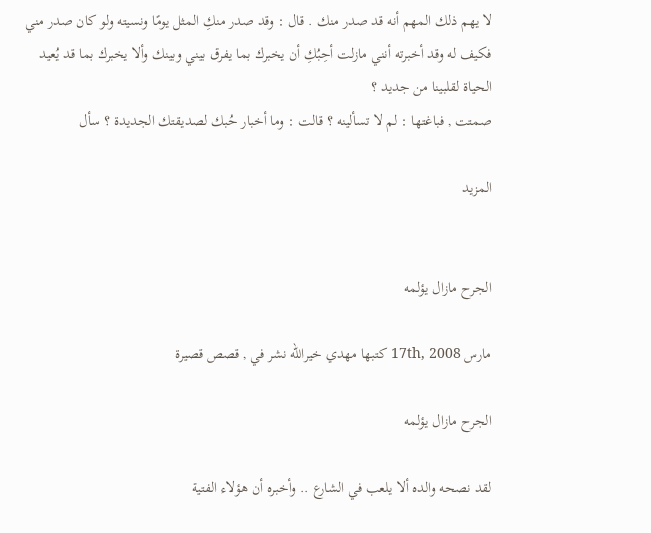لا يهم ذلك المهم أنه قد صدر منك . قال : وقد صدر منكِ المثل يومًا ونسيته ولو كان صدر مني فكيف له وقد أخبرته أنني مازلت أحِبُكِ أن يخبرك بما يفرق بيني وبينك وألا يخبرك بما قد يُعيد الحياة لقلبينا من جديد ؟
صمتت , فباغتها : لم لا تسألينه ؟ قالت : وما أخبار حُبك لصديقتك الجديدة ؟ سأل

المزيد


الجرح مازال يؤلمه

مارس 17th, 2008 كتبها مهدي خيرالله نشر في , قصص قصيرة

الجرح مازال يؤلمه

لقد نصحه والده ألا يلعب في الشارع .. وأخبره أن هؤلاء الفتية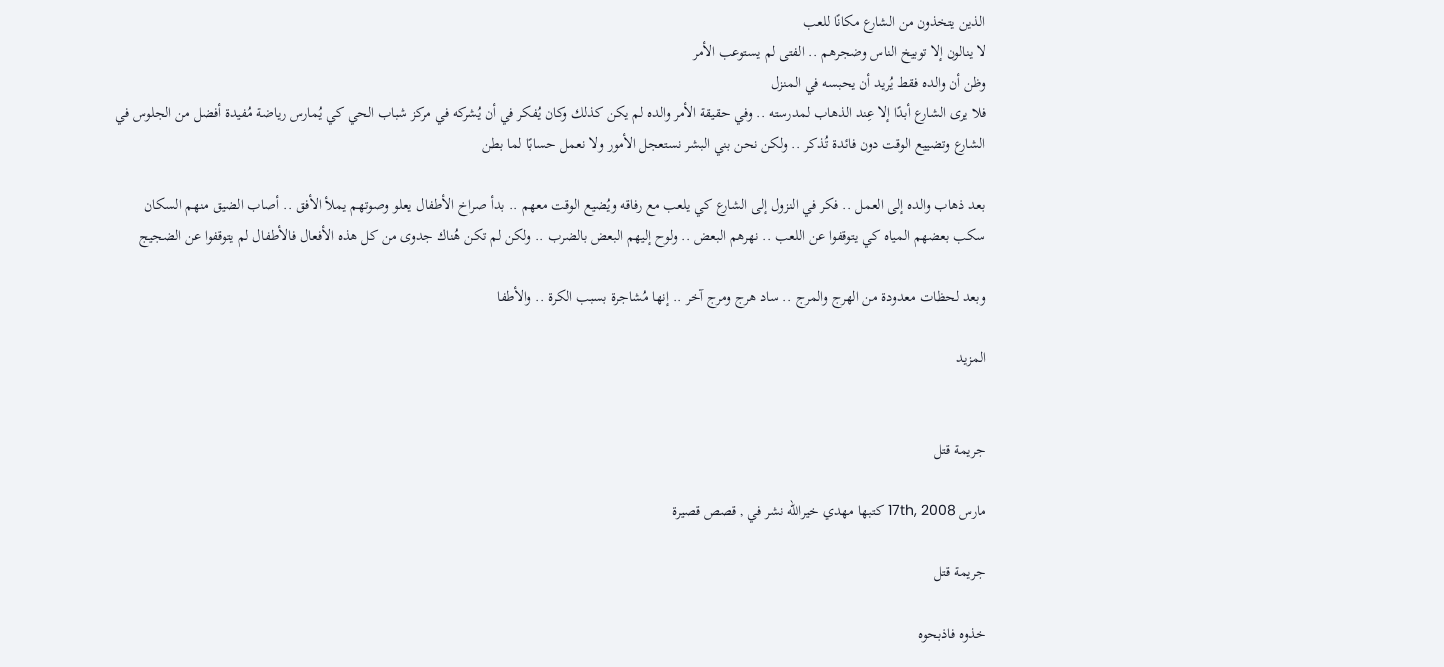الذين يتخذون من الشارع مكانًا للعب
لا ينالون إلا توبيخ الناس وضجرهم .. الفتى لم يستوعب الأمر
وظن أن والده فقط يُريد أن يحبسه في المنزل
فلا يرى الشارع أبدًا إلا عِند الذهاب لمدرسته .. وفي حقيقة الأمر والده لم يكن كذلك وكان يُفكر في أن يُشركه في مركز شباب الحي كي يُمارس رياضة مُفيدة أفضل من الجلوس في الشارع وتضييع الوقت دون فائدة تُذكر .. ولكن نحن بني البشر نستعجل الأمور ولا نعمل حسابًا لما بطن

بعد ذهاب والده إلى العمل .. فكر في النزول إلى الشارع كي يلعب مع رفاقه ويُضيع الوقت معهم .. بدأ صراخ الأطفال يعلو وصوتهم يملأ الأفق .. أصاب الضيق منهم السكان
سكب بعضهم المياه كي يتوقفوا عن اللعب .. نهرهم البعض .. ولوح إليهم البعض بالضرب .. ولكن لم تكن هُناك جدوى من كل هذه الأفعال فالأطفال لم يتوقفوا عن الضجيج

وبعد لحظات معدودة من الهرج والمرج .. ساد هرج ومرج آخر .. إنها مُشاجرة بسبب الكرة .. والأطفا

المزيد


جريمة قتل

مارس 17th, 2008 كتبها مهدي خيرالله نشر في , قصص قصيرة

جريمة قتل

خذوه فاذبحوه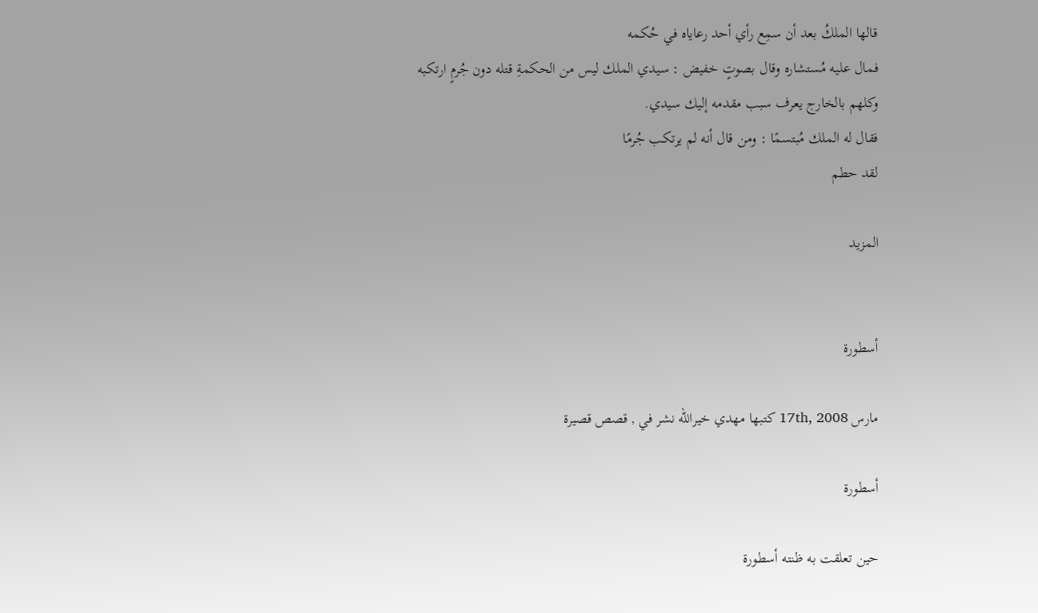قالها الملكُ بعد أن سمِع رأي أحد رعاياه في حُكمه
فمال عليه مُستشاره وقال بصوتٍ خفيض : سيدي الملك ليس من الحكمةِ قتله دون جُرمٍ ارتكبه
وكلهم بالخارج يعرف سبب مقدمه إليك سيدي.
فقال له الملك مُبتسمًا : ومن قال أنه لم يرتكب جُرمًا
لقد حطم

المزيد


أسطورة

مارس 17th, 2008 كتبها مهدي خيرالله نشر في , قصص قصيرة

أسطورة

حين تعلقت به ظنته أسطورة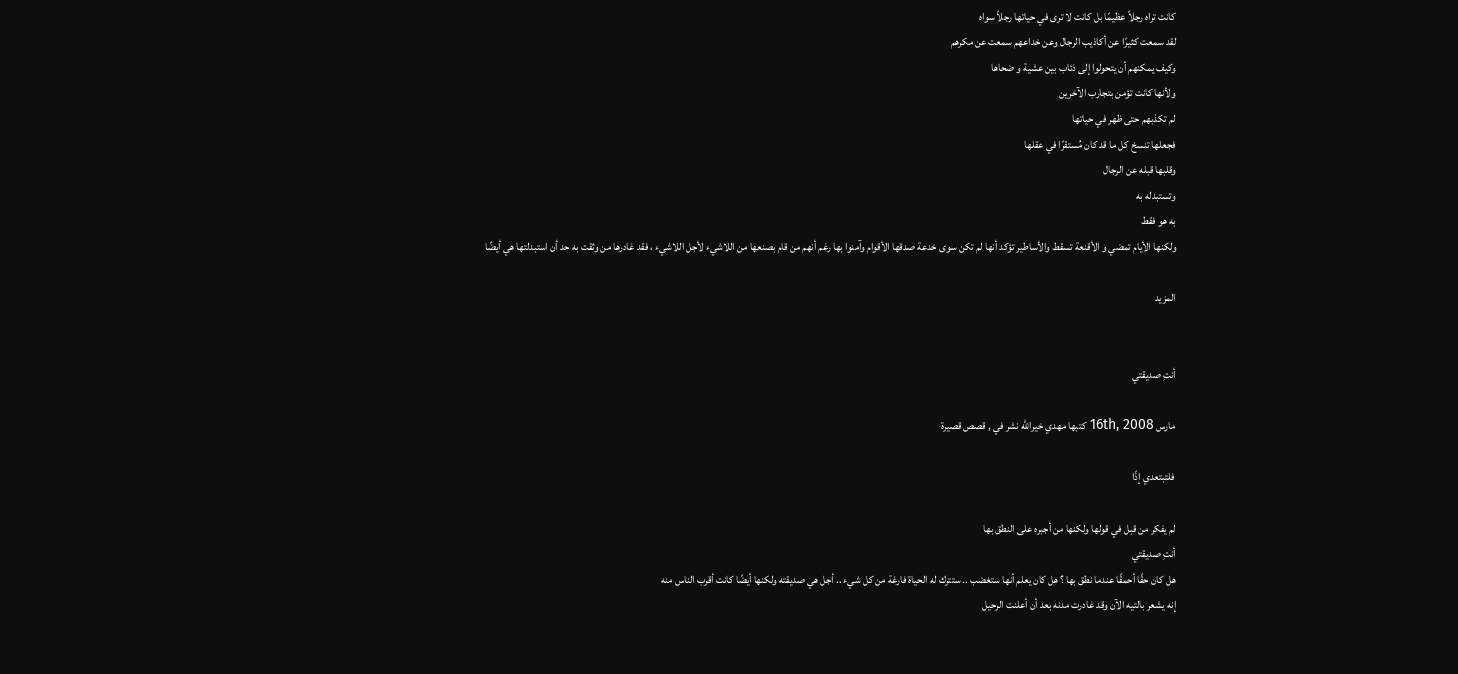كانت تراه رجلاً عظيمًا بل كانت لا ترى في حياتها رجلاً سواه
لقد سمعت كثيرًا عن أكاذيب الرجال وعن خداعهم سمعت عن مكرهم
وكيف يمكنهم أن يتحولوا إلى ذئاب بين عشية و ضحاها
ولأنها كانت تؤمن بتجارب الآخرين
لم تكذبهم حتى ظهر في حياتها
فجعلها تنسخ كل ما قد كان مُستقرًا في عقلها
وقلبها قبله عن الرجال
وتستبدله به
به هو فقط
ولكنها الأيام تمضي و الأقنعة تسقط والأساطير تؤكد أنها لم تكن سوى خدعة صدقها الأقوام وآمنوا بها رغم أنهم من قام بصنعها من اللاشيء لأجل اللاشيء ، فقد غادرها من وثقت به حد أن استبدلتها هي أيضًا

المزيد


أنتِ صديقتي

مارس 16th, 2008 كتبها مهدي خيرالله نشر في , قصص قصيرة

 فلتبتعدي إذًا

لم يفكر من قبل في قولها ولكنها من أجبره على النطق بها
أنتِ صديقتي
هل كان حقًا أحمقًا عندما نطق بها ؟ هل كان يعلم أنها ستغضب .. ستترك له الحياة فارغة من كل شيء .. أجل هي صديقته ولكنها أيضًا كانت أقرب الناس منه
إنه يشعر بالتيه الآن وقد غادرت مدنه بعد أن أعلنت الرحيل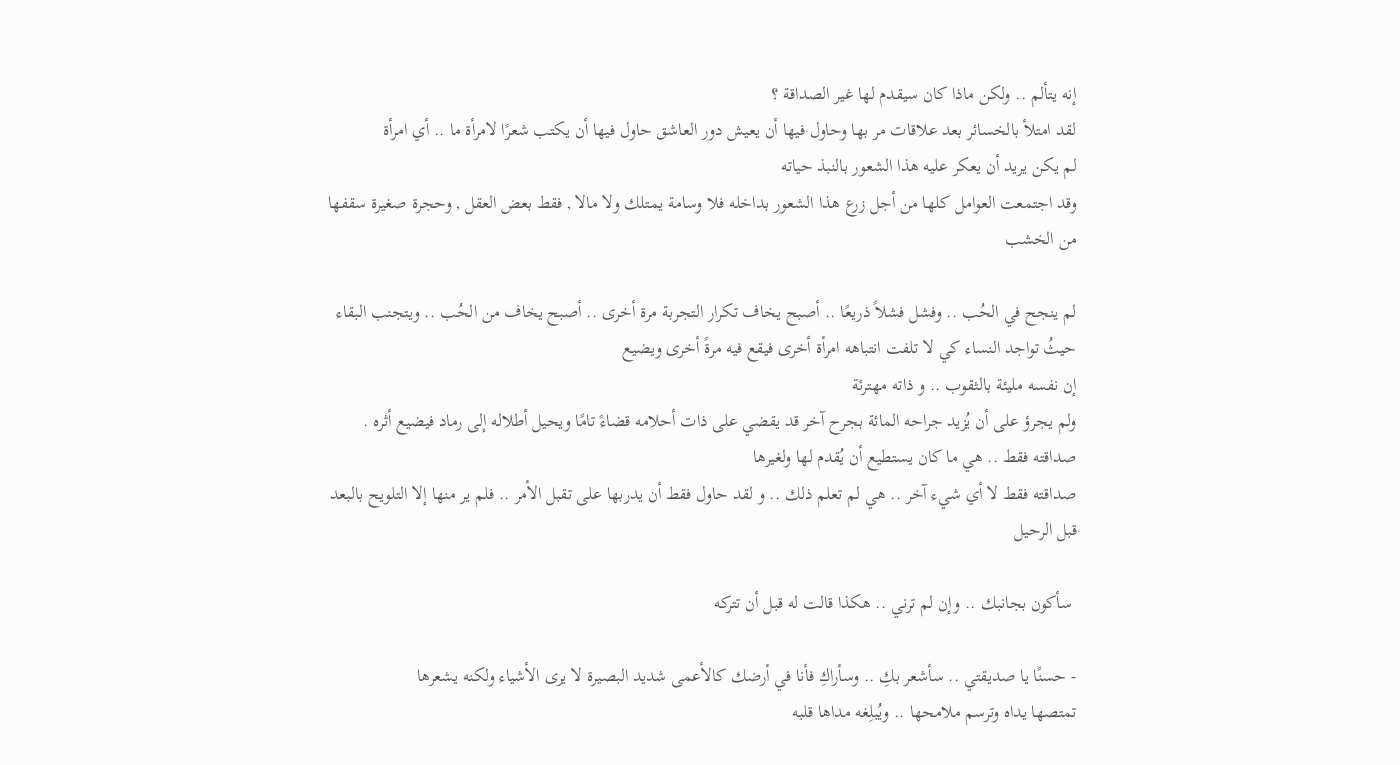إنه يتألم .. ولكن ماذا كان سيقدم لها غير الصداقة ؟
لقد امتلأ بالخسائر بعد علاقات مر بها وحاول فيها أن يعيش دور العاشق حاول فيها أن يكتب شعرًا لامرأة ما .. أي امرأة
لم يكن يريد أن يعكر عليه هذا الشعور بالنبذ حياته
وقد اجتمعت العوامل كلها من أجل زرع هذا الشعور بداخله فلا وسامة يمتلك ولا مالا , فقط بعض العقل , وحجرة صغيرة سقفها من الخشب

لم ينجح في الحُب .. وفشل فشلاً ذريعًا .. أصبح يخاف تكرار التجربة مرة أخرى .. أصبح يخاف من الحُب .. ويتجنب البقاء حيثُ تواجد النساء كي لا تلفت انتباهه امرأة أخرى فيقع فيه مرةً أخرى ويضيع
إن نفسه مليئة بالثقوب .. و ذاته مهترئة
ولم يجرؤ على أن يُزيد جراحه المائة بجرح آخر قد يقضي على ذات أحلامه قضاءً تامًا ويحيل أطلاله إلى رماد فيضيع أثره .
صداقته فقط .. هي ما كان يستطيع أن يُقدم لها ولغيرها
صداقته فقط لا أي شيء آخر .. هي لم تعلم ذلك .. و لقد حاول فقط أن يدربها على تقبل الأمر .. فلم ير منها إلا التلويح بالبعد قبل الرحيل

 سأكون بجانبك .. وإن لم ترني .. هكذا قالت له قبل أن تتركه

- حسنًا يا صديقتي .. سأشعر بكِ .. وسأراكِ فأنا في أرضك كالأعمى شديد البصيرة لا يرى الأشياء ولكنه يشعرها
تمتصها يداه وترسم ملامحها .. ويُبلِغه مداها قلبه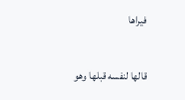فيراها

قالها لنفسه قبلها وهو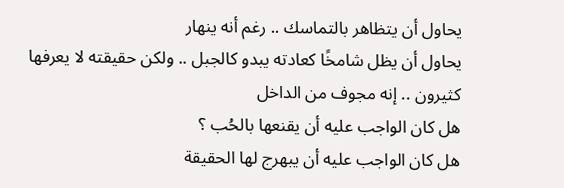يحاول أن يتظاهر بالتماسك .. رغم أنه ينهار
يحاول أن يظل شامخًا كعادته يبدو كالجبل .. ولكن حقيقته لا يعرفها كثيرون .. إنه مجوف من الداخل
هل كان الواجب عليه أن يقنعها بالحُب ؟
هل كان الواجب عليه أن يبهرج لها الحقيقة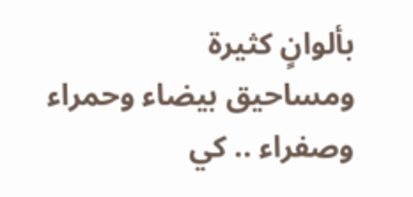بألوانٍ كثيرة
ومساحيق بيضاء وحمراء وصفراء .. كي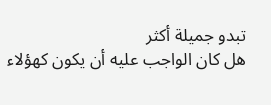تبدو جميلة أكثر
هل كان الواجب عليه أن يكون كهؤلاء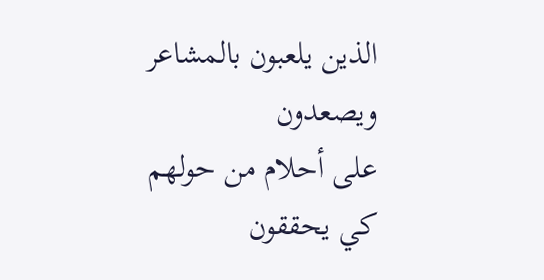الذين يلعبون بالمشاعر ويصعدون
على أحلام من حولهم كي يحققون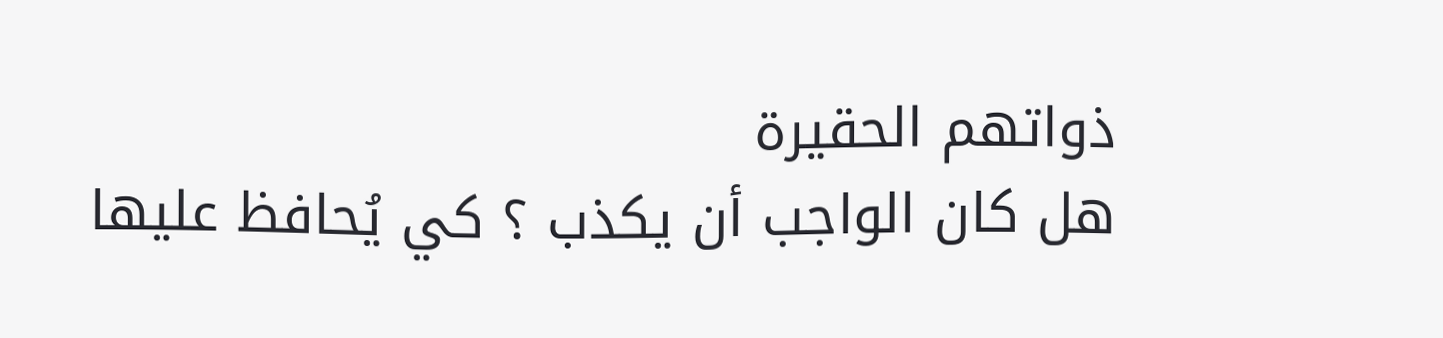ذواتهم الحقيرة
هل كان الواجب أن يكذب ؟ كي يُحافظ عليها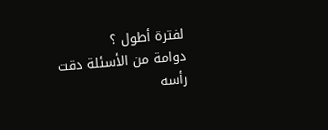لفترة أطول ؟
دوامة من الأسئلة دقت رأسه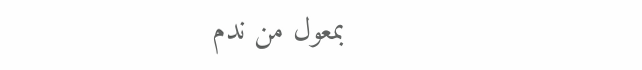بمعول من ندم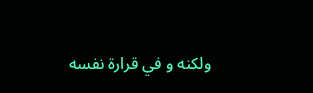ولكنه و في قرارة نفسه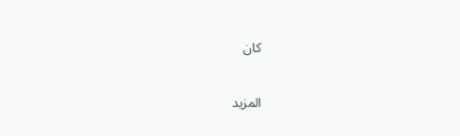كان

المزيد